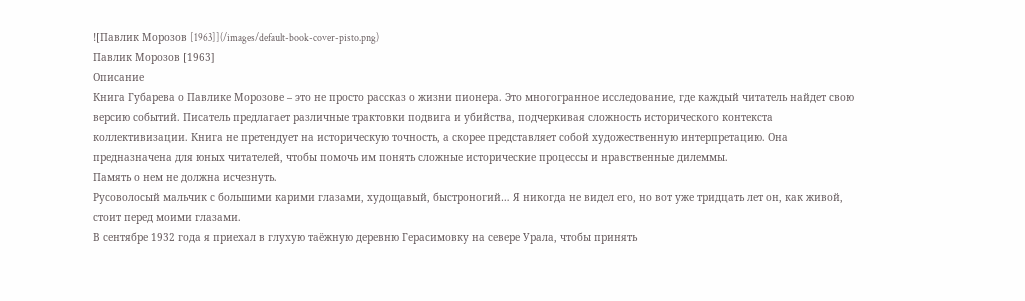![Павлик Морозов [1963]](/images/default-book-cover-pisto.png)
Павлик Морозов [1963]
Описание
Книга Губарева о Павлике Морозове – это не просто рассказ о жизни пионера. Это многогранное исследование, где каждый читатель найдет свою версию событий. Писатель предлагает различные трактовки подвига и убийства, подчеркивая сложность исторического контекста коллективизации. Книга не претендует на историческую точность, а скорее представляет собой художественную интерпретацию. Она предназначена для юных читателей, чтобы помочь им понять сложные исторические процессы и нравственные дилеммы.
Память о нем не должна исчезнуть.
Русоволосый мальчик с большими карими глазами, худощавый, быстроногий… Я никогда не видел его, но вот уже тридцать лет он, как живой, стоит перед моими глазами.
В сентябре 1932 года я приехал в глухую таёжную деревню Герасимовку на севере Урала, чтобы принять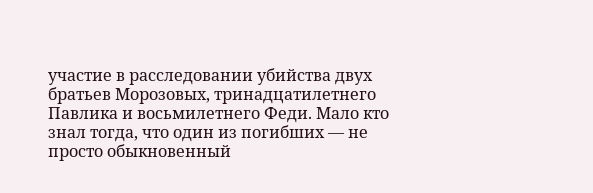участие в расследовании убийства двух братьев Морозовых, тринадцатилетнего Павлика и восьмилетнего Феди. Мало кто знал тогда, что один из погибших — не просто обыкновенный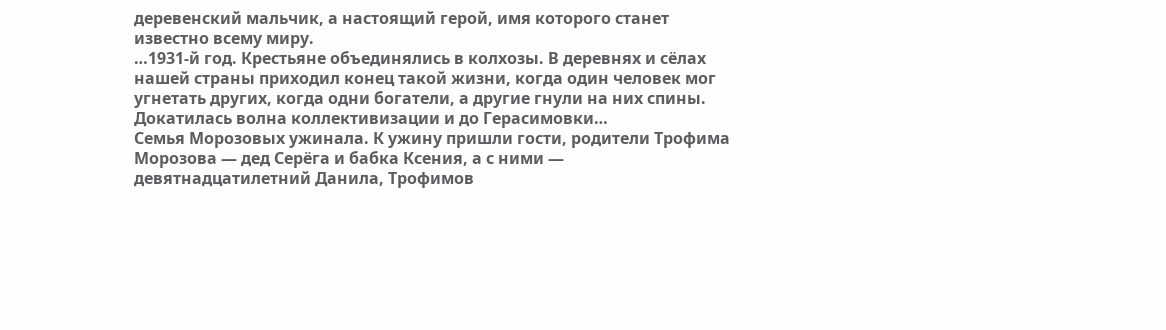деревенский мальчик, а настоящий герой, имя которого станет известно всему миру.
…1931-й год. Крестьяне объединялись в колхозы. В деревнях и сёлах нашей страны приходил конец такой жизни, когда один человек мог угнетать других, когда одни богатели, а другие гнули на них спины.
Докатилась волна коллективизации и до Герасимовки…
Семья Морозовых ужинала. К ужину пришли гости, родители Трофима Морозова — дед Серёга и бабка Ксения, а с ними — девятнадцатилетний Данила, Трофимов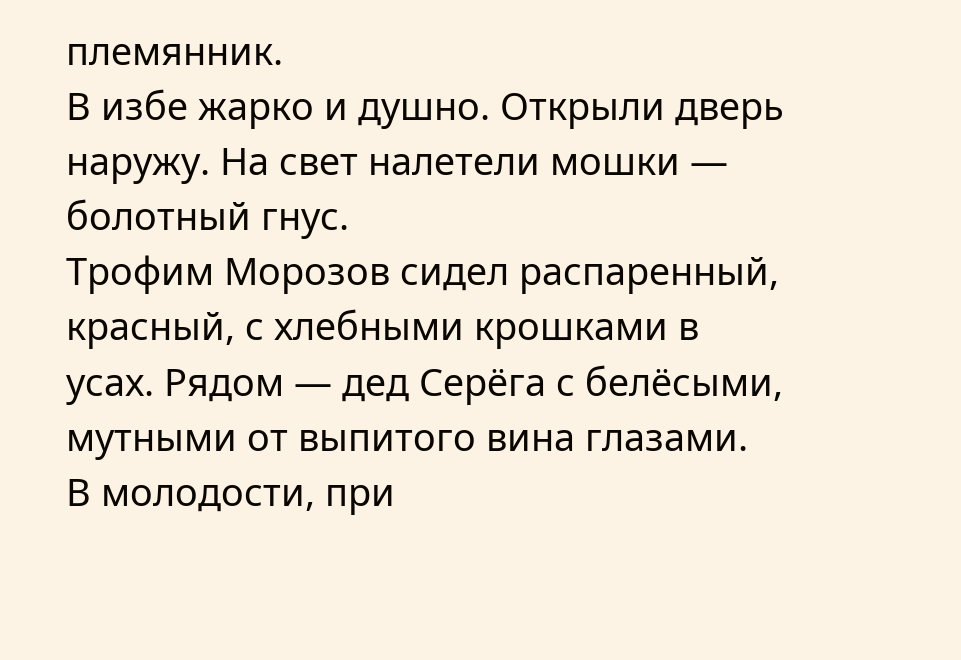племянник.
В избе жарко и душно. Открыли дверь наружу. На свет налетели мошки — болотный гнус.
Трофим Морозов сидел распаренный, красный, с хлебными крошками в усах. Рядом — дед Серёга с белёсыми, мутными от выпитого вина глазами.
В молодости, при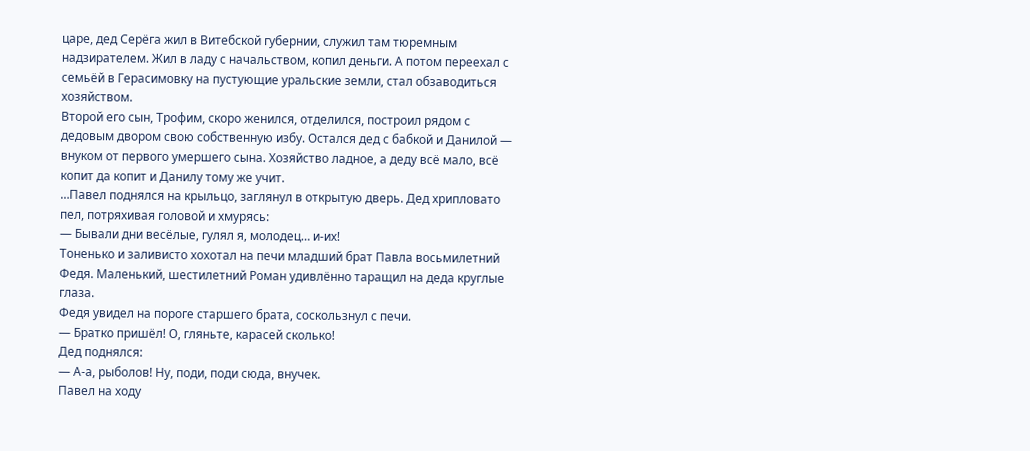царе, дед Серёга жил в Витебской губернии, служил там тюремным надзирателем. Жил в ладу с начальством, копил деньги. А потом переехал с семьёй в Герасимовку на пустующие уральские земли, стал обзаводиться хозяйством.
Второй его сын, Трофим, скоро женился, отделился, построил рядом с дедовым двором свою собственную избу. Остался дед с бабкой и Данилой — внуком от первого умершего сына. Хозяйство ладное, а деду всё мало, всё копит да копит и Данилу тому же учит.
…Павел поднялся на крыльцо, заглянул в открытую дверь. Дед хрипловато пел, потряхивая головой и хмурясь:
— Бывали дни весёлые, гулял я, молодец… и-их!
Тоненько и заливисто хохотал на печи младший брат Павла восьмилетний Федя. Маленький, шестилетний Роман удивлённо таращил на деда круглые глаза.
Федя увидел на пороге старшего брата, соскользнул с печи.
— Братко пришёл! О, гляньте, карасей сколько!
Дед поднялся:
— А-а, рыболов! Ну, поди, поди сюда, внучек.
Павел на ходу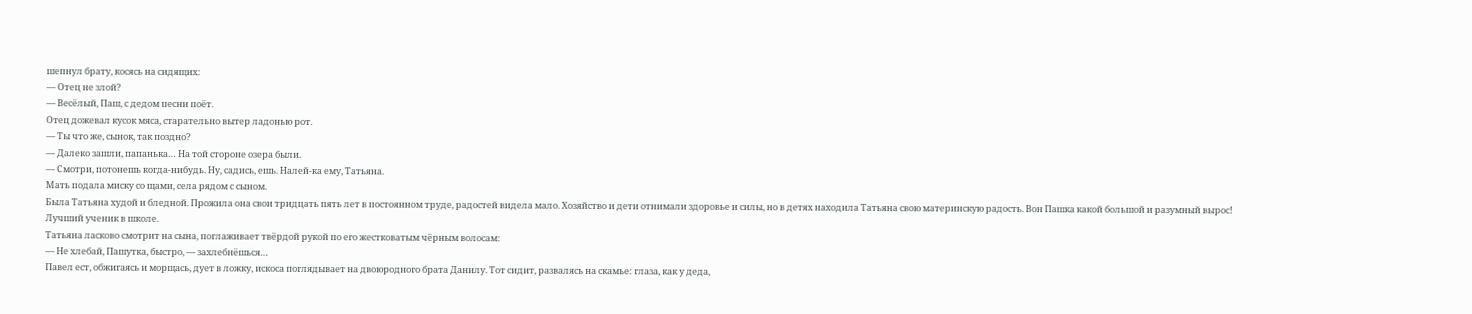шепнул брату, косясь на сидящих:
— Отец не злой?
— Весёлый, Паш, с дедом песни поёт.
Отец дожевал кусок мяса, старательно вытер ладонью рот.
— Ты что же, сынок, так поздно?
— Далеко зашли, папанька… На той стороне озера были.
— Смотри, потонешь когда-нибудь. Ну, садись, ешь. Налей-ка ему, Татьяна.
Мать подала миску со щами, села рядом с сыном.
Была Татьяна худой и бледной. Прожила она свои тридцать пять лет в постоянном труде, радостей видела мало. Хозяйство и дети отнимали здоровье и силы, но в детях находила Татьяна свою материнскую радость. Вон Пашка какой большой и разумный вырос! Лучший ученик в школе.
Татьяна ласково смотрит на сына, поглаживает твёрдой рукой по его жестковатым чёрным волосам:
— Не хлебай, Пашутка, быстро, — захлебнёшься…
Павел ест, обжигаясь и морщась, дует в ложку, искоса поглядывает на двоюродного брата Данилу. Тот сидит, развалясь на скамье: глаза, как у деда,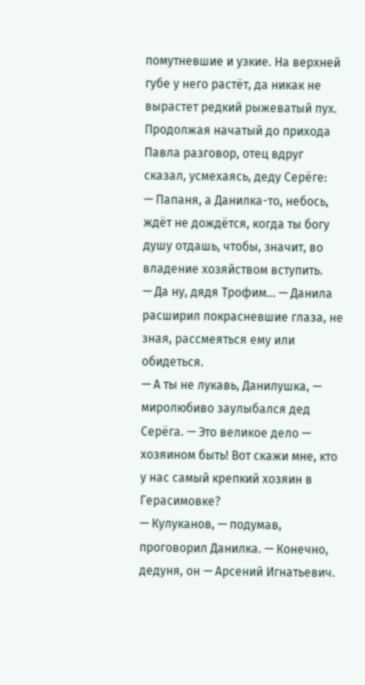помутневшие и узкие. На верхней губе у него растёт, да никак не вырастет редкий рыжеватый пух.
Продолжая начатый до прихода Павла разговор, отец вдруг сказал, усмехаясь, деду Серёге:
— Папаня, а Данилка-то, небось, ждёт не дождётся, когда ты богу душу отдашь, чтобы, значит, во владение хозяйством вступить.
— Да ну, дядя Трофим… — Данила расширил покрасневшие глаза, не зная, рассмеяться ему или обидеться.
— А ты не лукавь, Данилушка, — миролюбиво заулыбался дед Серёга. — Это великое дело — хозяином быть! Вот скажи мне, кто у нас самый крепкий хозяин в Герасимовке?
— Кулуканов, — подумав, проговорил Данилка. — Конечно, дедуня, он — Арсений Игнатьевич.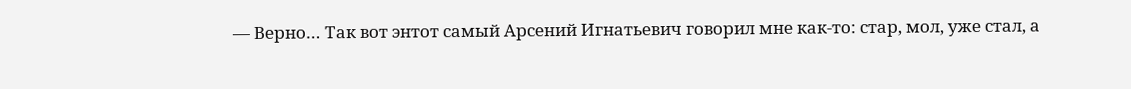— Верно… Так вот энтот самый Арсений Игнатьевич говорил мне как-то: стар, мол, уже стал, а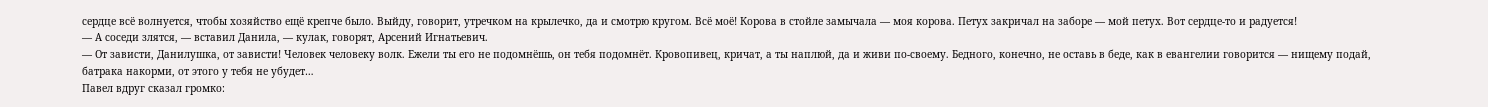сердце всё волнуется, чтобы хозяйство ещё крепче было. Выйду, говорит, утречком на крылечко, да и смотрю кругом. Всё моё! Корова в стойле замычала — моя корова. Петух закричал на заборе — мой петух. Вот сердце-то и радуется!
— А соседи злятся, — вставил Данила, — кулак, говорят, Арсений Игнатьевич.
— От зависти, Данилушка, от зависти! Человек человеку волк. Ежели ты его не подомнёшь, он тебя подомнёт. Кровопивец, кричат, а ты наплюй, да и живи по-своему. Бедного, конечно, не оставь в беде, как в евангелии говорится — нищему подай, батрака накорми, от этого у тебя не убудет…
Павел вдруг сказал громко: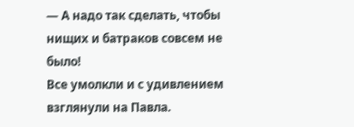— А надо так сделать, чтобы нищих и батраков совсем не было!
Все умолкли и с удивлением взглянули на Павла.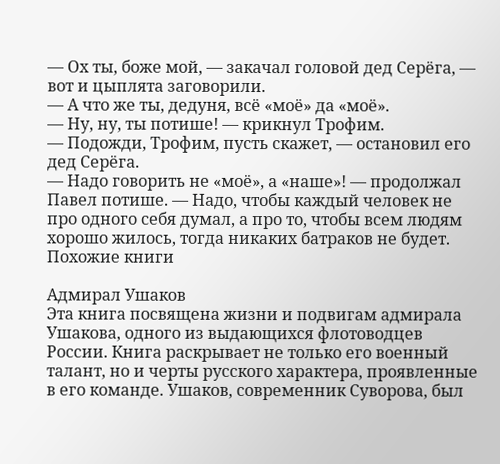— Ох ты, боже мой, — закачал головой дед Серёга, — вот и цыплята заговорили.
— А что же ты, дедуня, всё «моё» да «моё».
— Ну, ну, ты потише! — крикнул Трофим.
— Подожди, Трофим, пусть скажет, — остановил его дед Серёга.
— Надо говорить не «моё», а «наше»! — продолжал Павел потише. — Надо, чтобы каждый человек не про одного себя думал, а про то, чтобы всем людям хорошо жилось, тогда никаких батраков не будет.
Похожие книги

Адмирал Ушаков
Эта книга посвящена жизни и подвигам адмирала Ушакова, одного из выдающихся флотоводцев России. Книга раскрывает не только его военный талант, но и черты русского характера, проявленные в его команде. Ушаков, современник Суворова, был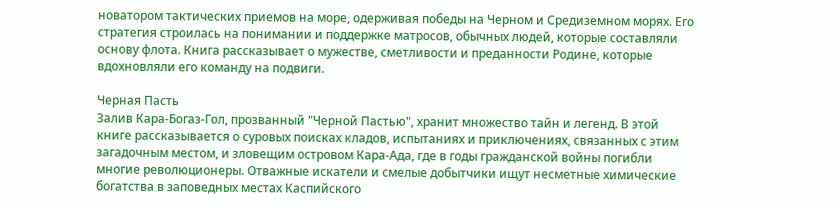новатором тактических приемов на море, одерживая победы на Черном и Средиземном морях. Его стратегия строилась на понимании и поддержке матросов, обычных людей, которые составляли основу флота. Книга рассказывает о мужестве, сметливости и преданности Родине, которые вдохновляли его команду на подвиги.

Черная Пасть
Залив Кара-Богаз-Гол, прозванный "Черной Пастью", хранит множество тайн и легенд. В этой книге рассказывается о суровых поисках кладов, испытаниях и приключениях, связанных с этим загадочным местом, и зловещим островом Кара-Ада, где в годы гражданской войны погибли многие революционеры. Отважные искатели и смелые добытчики ищут несметные химические богатства в заповедных местах Каспийского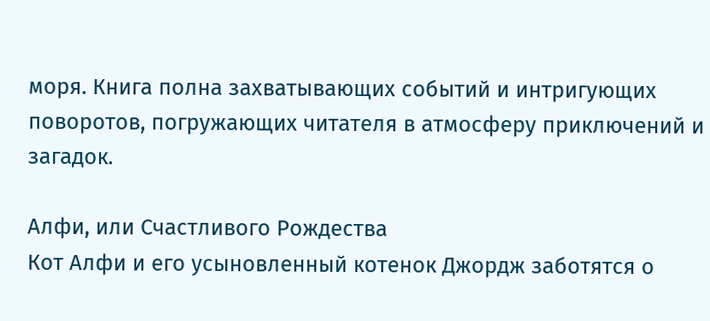моря. Книга полна захватывающих событий и интригующих поворотов, погружающих читателя в атмосферу приключений и загадок.

Алфи, или Счастливого Рождества
Кот Алфи и его усыновленный котенок Джордж заботятся о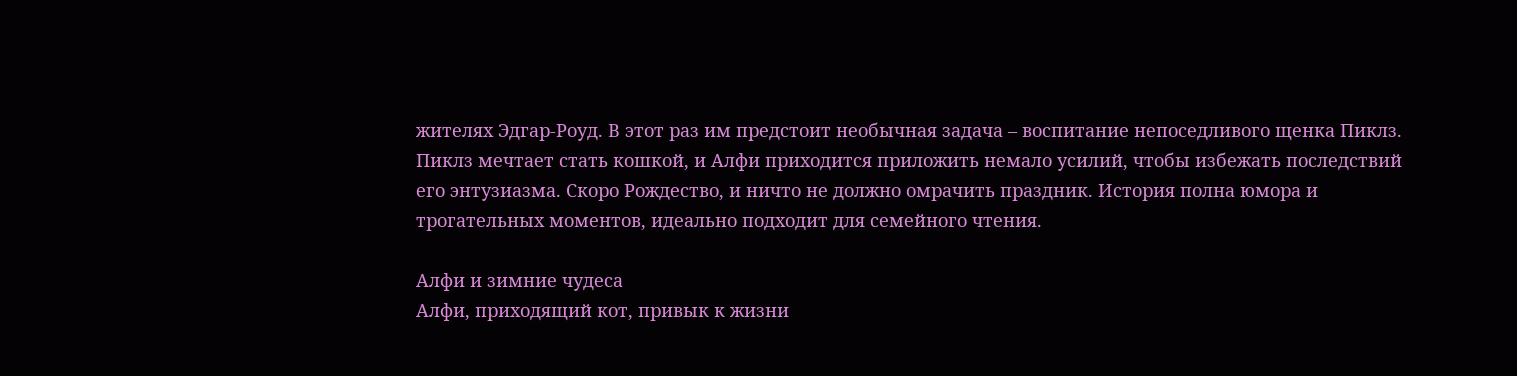жителях Эдгар-Роуд. В этот раз им предстоит необычная задача – воспитание непоседливого щенка Пиклз. Пиклз мечтает стать кошкой, и Алфи приходится приложить немало усилий, чтобы избежать последствий его энтузиазма. Скоро Рождество, и ничто не должно омрачить праздник. История полна юмора и трогательных моментов, идеально подходит для семейного чтения.

Алфи и зимние чудеса
Алфи, приходящий кот, привык к жизни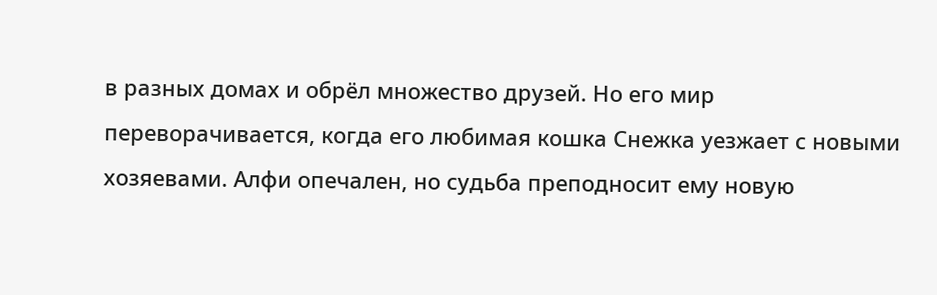в разных домах и обрёл множество друзей. Но его мир переворачивается, когда его любимая кошка Снежка уезжает с новыми хозяевами. Алфи опечален, но судьба преподносит ему новую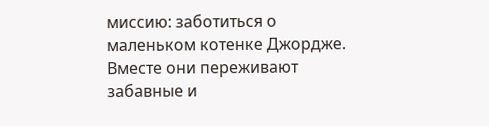миссию: заботиться о маленьком котенке Джордже. Вместе они переживают забавные и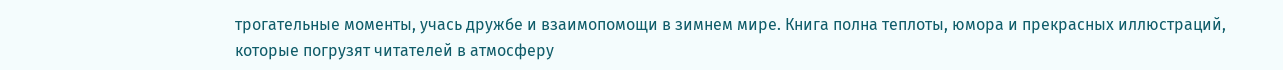трогательные моменты, учась дружбе и взаимопомощи в зимнем мире. Книга полна теплоты, юмора и прекрасных иллюстраций, которые погрузят читателей в атмосферу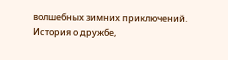волшебных зимних приключений. История о дружбе,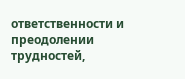ответственности и преодолении трудностей,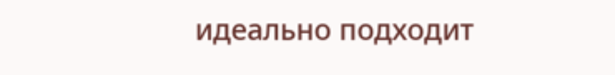идеально подходит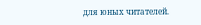для юных читателей.